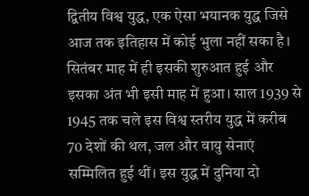द्वितीय विश्व युद्ध, एक ऐसा भयानक युद्ध जिसे आज तक इतिहास में कोई भुला नहीं सका है। सितंबर माह में ही इसकी शुरुआत हुई और इसका अंत भी इसी माह में हुआ। साल 1939 से 1945 तक चले इस विश्व स्तरीय युद्ध में करीब 70 देशों की थल, जल और वायु सेनाएं सम्मिलित हुई थीं। इस युद्ध में दुनिया दो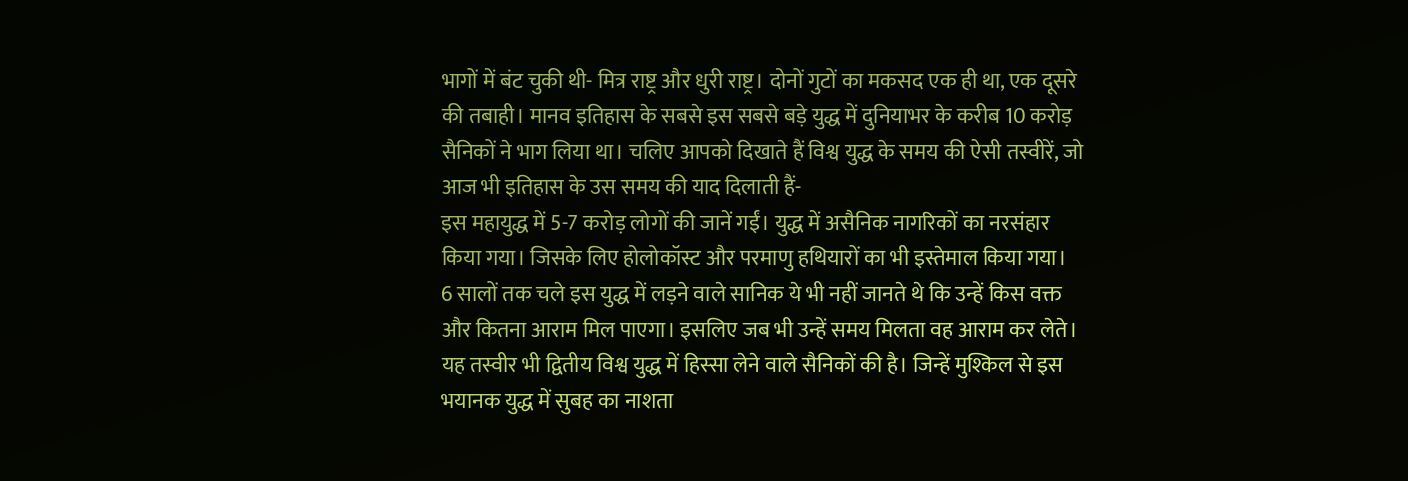भागों में बंट चुकी थी- मित्र राष्ट्र और धुरी राष्ट्र। दोनों गुटों का मकसद एक ही था, एक दूसरे की तबाही। मानव इतिहास के सबसे इस सबसे बड़े युद्ध में दुनियाभर के करीब 10 करोड़ सैनिकों ने भाग लिया था। चलिए आपको दिखाते हैं विश्व युद्ध के समय की ऐसी तस्वीरें, जो आज भी इतिहास के उस समय की याद दिलाती हैं-
इस महायुद्ध में 5-7 करोड़ लोगों की जानें गईं। युद्ध में असैनिक नागरिकों का नरसंहार किया गया। जिसके लिए होलोकॉस्ट और परमाणु हथियारों का भी इस्तेमाल किया गया।
6 सालों तक चले इस युद्ध में लड़ने वाले सानिक ये भी नहीं जानते थे कि उन्हें किस वक्त और कितना आराम मिल पाएगा। इसलिए जब भी उन्हें समय मिलता वह आराम कर लेते। यह तस्वीर भी द्वितीय विश्व युद्ध में हिस्सा लेने वाले सैनिकों की है। जिन्हें मुश्किल से इस भयानक युद्ध में सुबह का नाशता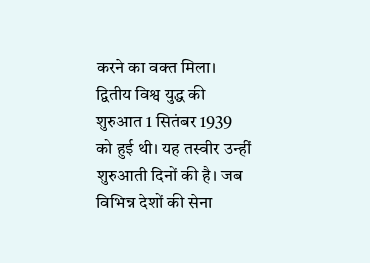करने का वक्त मिला।
द्वितीय विश्व युद्ध की शुरुआत 1 सितंबर 1939 को हुई थी। यह तस्वीर उन्हीं शुरुआती दिनों की है। जब विभिन्न देशों की सेना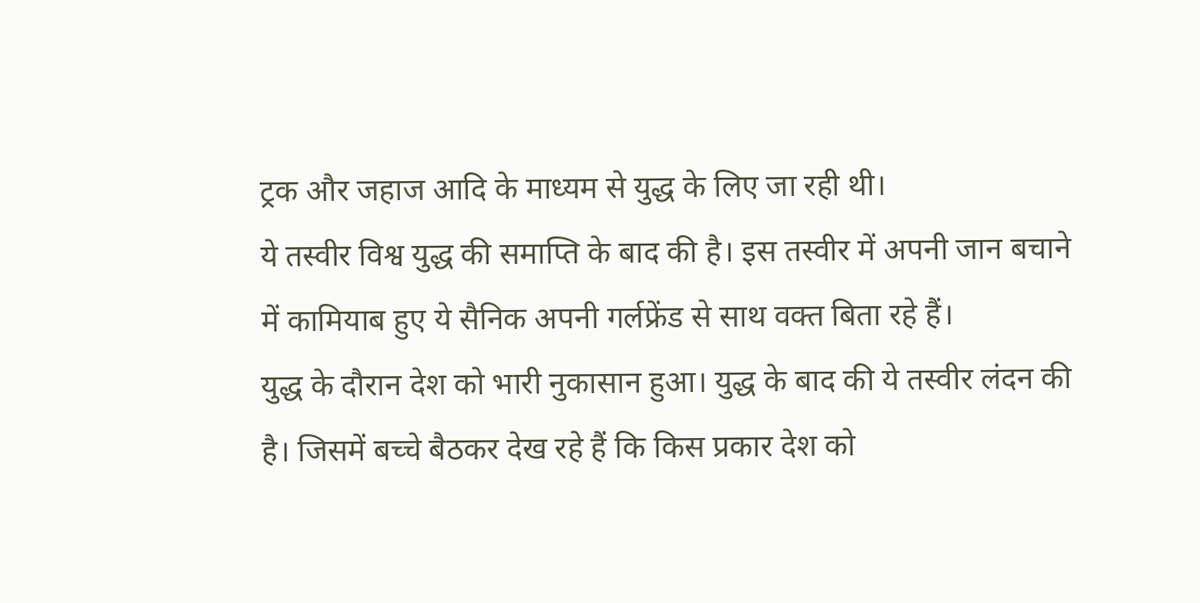ट्रक और जहाज आदि के माध्यम से युद्ध के लिए जा रही थी।
ये तस्वीर विश्व युद्ध की समाप्ति के बाद की है। इस तस्वीर में अपनी जान बचाने में कामियाब हुए ये सैनिक अपनी गर्लफ्रेंड से साथ वक्त बिता रहे हैं।
युद्ध के दौरान देश को भारी नुकासान हुआ। युद्ध के बाद की ये तस्वीर लंदन की है। जिसमें बच्चे बैठकर देख रहे हैं कि किस प्रकार देश को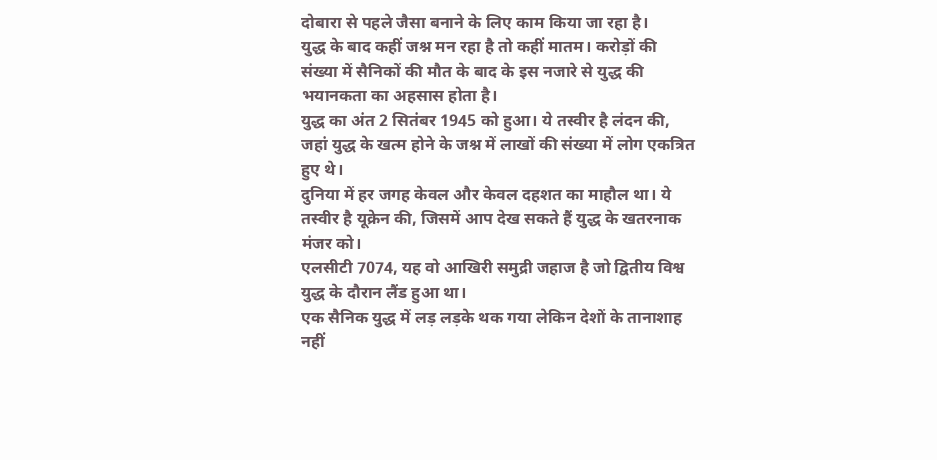दोबारा से पहले जैसा बनाने के लिए काम किया जा रहा है।
युद्ध के बाद कहीं जश्न मन रहा है तो कहीं मातम। करोड़ों की संख्या में सैनिकों की मौत के बाद के इस नजारे से युद्ध की भयानकता का अहसास होता है।
युद्ध का अंत 2 सितंबर 1945 को हुआ। ये तस्वीर है लंदन की, जहां युद्ध के खत्म होने के जश्न में लाखों की संख्या में लोग एकत्रित हुए थे।
दुनिया में हर जगह केवल और केवल दहशत का माहौल था। ये तस्वीर है यूक्रेन की, जिसमें आप देख सकते हैं युद्ध के खतरनाक मंजर को।
एलसीटी 7074, यह वो आखिरी समुद्री जहाज है जो द्वितीय विश्व युद्ध के दौरान लैंड हुआ था।
एक सैनिक युद्ध में लड़ लड़के थक गया लेकिन देशों के तानाशाह नहीं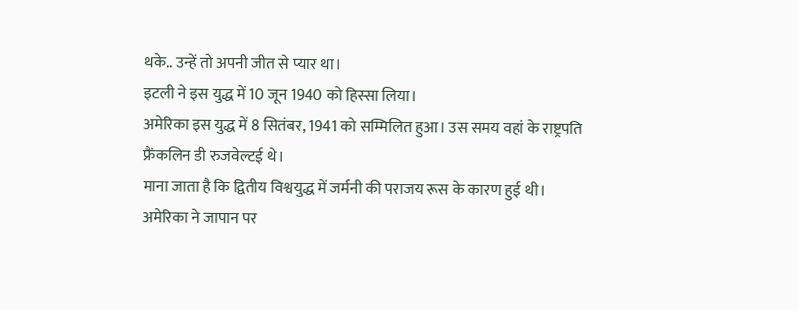थके.. उन्हें तो अपनी जीत से प्यार था।
इटली ने इस युद्ध में 10 जून 1940 को हिस्सा लिया।
अमेरिका इस युद्ध में 8 सितंबर, 1941 को सम्मिलित हुआ। उस समय वहां के राष्ट्रपति फ्रैंकलिन डी रुजवेल्टई थे।
माना जाता है कि द्वितीय विश्वयुद्ध में जर्मनी की पराजय रूस के कारण हुई थी।
अमेरिका ने जापान पर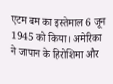एटम बम का इस्तेमाल 6 जून 1945 को किया। अमेरिका ने जापान के हिरोशिमा और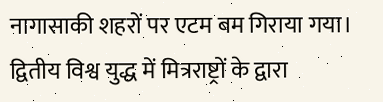नागासाकी शहरों पर एटम बम गिराया गया।
द्वितीय विश्व युद्ध में मित्रराष्ट्रों के द्वारा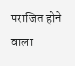पराजित होने वाला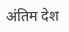अंतिम देश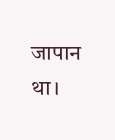जापान था।